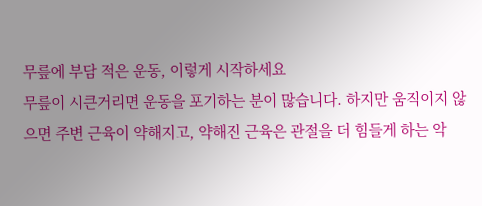무릎에 부담 적은 운동, 이렇게 시작하세요
무릎이 시큰거리면 운동을 포기하는 분이 많습니다. 하지만 움직이지 않으면 주변 근육이 약해지고, 약해진 근육은 관절을 더 힘들게 하는 악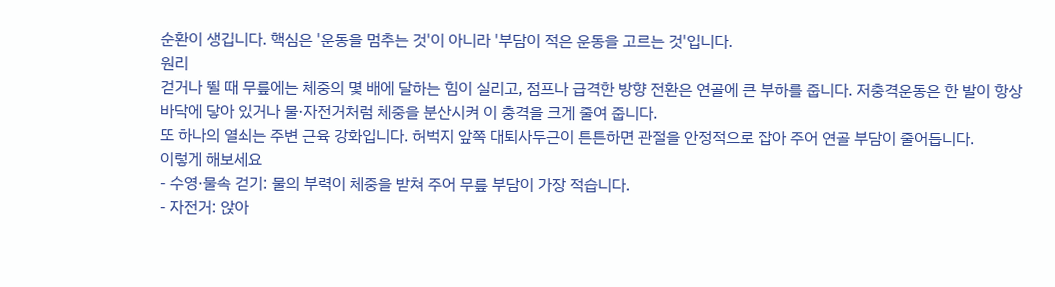순환이 생깁니다. 핵심은 '운동을 멈추는 것'이 아니라 '부담이 적은 운동을 고르는 것'입니다.
원리
걷거나 뛸 때 무릎에는 체중의 몇 배에 달하는 힘이 실리고, 점프나 급격한 방향 전환은 연골에 큰 부하를 줍니다. 저충격운동은 한 발이 항상 바닥에 닿아 있거나 물·자전거처럼 체중을 분산시켜 이 충격을 크게 줄여 줍니다.
또 하나의 열쇠는 주변 근육 강화입니다. 허벅지 앞쪽 대퇴사두근이 튼튼하면 관절을 안정적으로 잡아 주어 연골 부담이 줄어듭니다.
이렇게 해보세요
- 수영·물속 걷기: 물의 부력이 체중을 받쳐 주어 무릎 부담이 가장 적습니다.
- 자전거: 앉아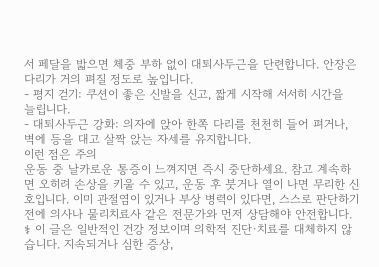서 페달을 밟으면 체중 부하 없이 대퇴사두근을 단련합니다. 안장은 다리가 거의 펴질 정도로 높입니다.
- 평지 걷기: 쿠션이 좋은 신발을 신고, 짧게 시작해 서서히 시간을 늘립니다.
- 대퇴사두근 강화: 의자에 앉아 한쪽 다리를 천천히 들어 펴거나, 벽에 등을 대고 살짝 앉는 자세를 유지합니다.
이런 점은 주의
운동 중 날카로운 통증이 느껴지면 즉시 중단하세요. 참고 계속하면 오히려 손상을 키울 수 있고, 운동 후 붓거나 열이 나면 무리한 신호입니다. 이미 관절염이 있거나 부상 병력이 있다면, 스스로 판단하기 전에 의사나 물리치료사 같은 전문가와 먼저 상담해야 안전합니다.
⚕ 이 글은 일반적인 건강 정보이며 의학적 진단·치료를 대체하지 않습니다. 지속되거나 심한 증상,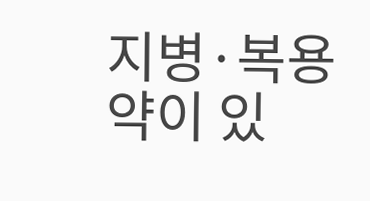지병·복용약이 있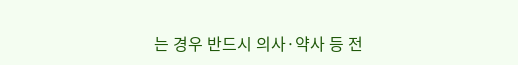는 경우 반드시 의사·약사 등 전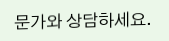문가와 상담하세요.